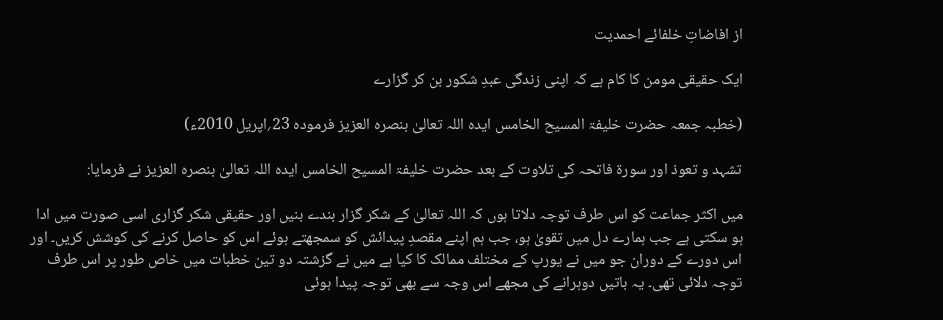از افاضاتِ خلفائے احمدیت

ایک حقیقی مومن کا کام ہے کہ اپنی زندگی عبدِ شکور بن کر گزارے

(خطبہ جمعہ حضرت خلیفۃ المسیح الخامس ایدہ اللہ تعالیٰ بنصرہ العزیز فرمودہ 23؍اپریل 2010ء)

تشہد و تعوذ اور سورة فاتحہ کی تلاوت کے بعد حضرت خلیفۃ المسیح الخامس ایدہ اللہ تعالیٰ بنصرہ العزیز نے فرمایا:

میں اکثر جماعت کو اس طرف توجہ دلاتا ہوں کہ اللہ تعالیٰ کے شکر گزار بندے بنیں اور حقیقی شکر گزاری اسی صورت میں ادا ہو سکتی ہے جب ہمارے دل میں تقویٰ ہو، جب ہم اپنے مقصدِ پیدائش کو سمجھتے ہوئے اس کو حاصل کرنے کی کوشش کریں۔ اور اس دورے کے دوران جو میں نے یورپ کے مختلف ممالک کا کیا ہے میں نے گزشتہ دو تین خطبات میں خاص طور پر اس طرف توجہ دلائی تھی۔ یہ باتیں دوہرانے کی مجھے اس وجہ سے بھی توجہ پیدا ہوئی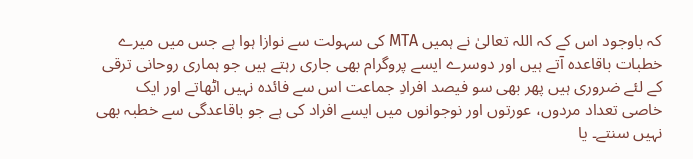کہ باوجود اس کے کہ اللہ تعالیٰ نے ہمیں MTA کی سہولت سے نوازا ہوا ہے جس میں میرے خطبات باقاعدہ آتے ہیں اور دوسرے ایسے پروگرام بھی جاری رہتے ہیں جو ہماری روحانی ترقی کے لئے ضروری ہیں پھر بھی سو فیصد افرادِ جماعت اس سے فائدہ نہیں اٹھاتے اور ایک خاصی تعداد مردوں، عورتوں اور نوجوانوں میں ایسے افراد کی ہے جو باقاعدگی سے خطبہ بھی نہیں سنتے۔ یا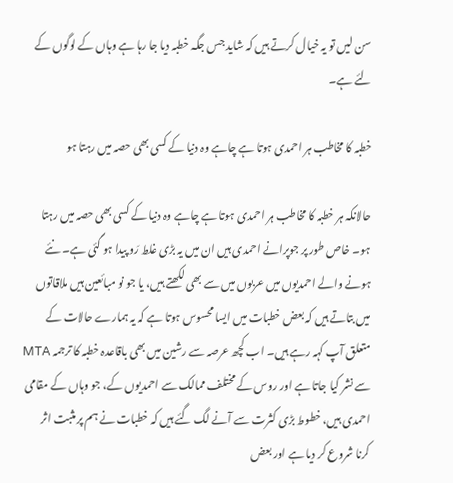سن لیں تو یہ خیال کرتے ہیں کہ شاید جس جگہ خطبہ دیا جا رہا ہے وہاں کے لوگوں کے لئے ہے۔

خطبہ کا مخاطب ہر احمدی ہوتا ہے چاہے وہ دنیا کے کسی بھی حصہ میں رہتا ہو

حالانکہ ہر خطبہ کا مخاطب ہر احمدی ہوتا ہے چاہے وہ دنیا کے کسی بھی حصہ میں رہتا ہو۔ خاص طور پر جوپرانے احمدی ہیں ان میں یہ بڑی غلط رَو پیدا ہو گئی ہے۔ نئے ہونے والے احمدیوں میں عربوں میں سے بھی لکھتے ہیں، یا جو نو مبائعین ہیں ملاقاتوں میں بتاتے ہیں کہ بعض خطبات میں ایسا محسوس ہوتا ہے کہ یہ ہمارے حالات کے متعلق آپ کہہ رہے ہیں۔ اب کچھ عرصہ سے رشین میں بھی باقاعدہ خطبہ کا ترجمہ MTA سے نشر کیا جاتا ہے اور روس کے مختلف ممالک سے احمدیوں کے، جو وہاں کے مقامی احمدی ہیں، خطوط بڑی کثرت سے آنے لگ گئے ہیں کہ خطبات نے ہم پر مثبت اثر کرنا شروع کر دیا ہے اور بعض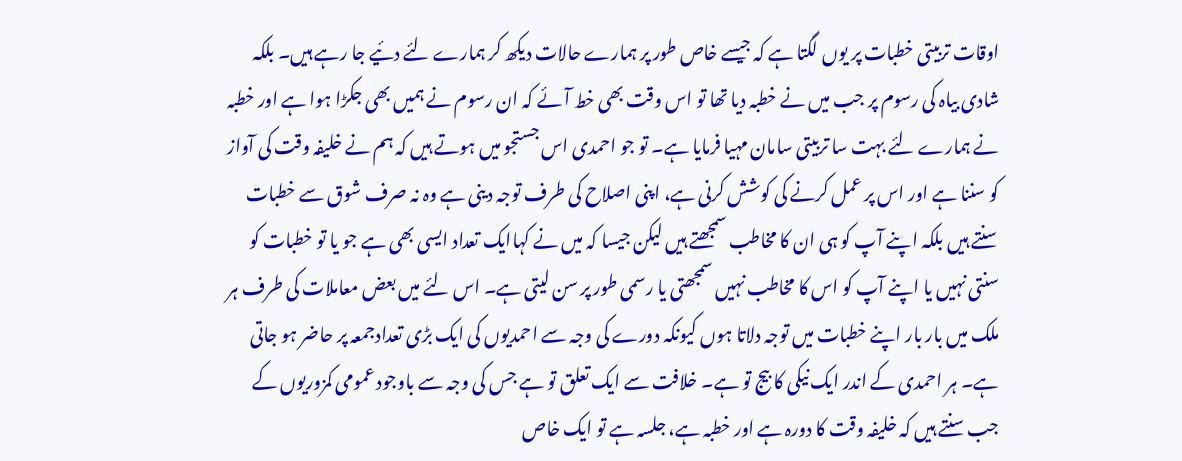اوقات تربیتی خطبات پر یوں لگتا ہے کہ جیسے خاص طور پر ہمارے حالات دیکھ کر ہمارے لئے دئیے جا رہے ہیں۔ بلکہ شادی بیاہ کی رسوم پر جب میں نے خطبہ دیا تھا تو اس وقت بھی خط آئے کہ ان رسوم نے ہمیں بھی جکڑا ہوا ہے اور خطبہ نے ہمارے لئے بہت سا تربیتی سامان مہیا فرمایا ہے۔ تو جو احمدی اس جستجو میں ہوتے ہیں کہ ہم نے خلیفہ وقت کی آواز کو سننا ہے اور اس پر عمل کرنے کی کوشش کرنی ہے، اپنی اصلاح کی طرف توجہ دینی ہے وہ نہ صرف شوق سے خطبات سنتے ہیں بلکہ اپنے آپ کو ہی ان کا مخاطب سمجھتے ہیں لیکن جیسا کہ میں نے کہاایک تعداد ایسی بھی ہے جو یا تو خطبات کو سنتی نہیں یا اپنے آپ کو اس کا مخاطب نہیں سمجھتی یا رسمی طور پر سن لیتی ہے۔ اس لئے میں بعض معاملات کی طرف ہر ملک میں بار بار اپنے خطبات میں توجہ دلاتا ہوں کیونکہ دورے کی وجہ سے احمدیوں کی ایک بڑی تعدادجمعہ پر حاضر ہو جاتی ہے۔ ہر احمدی کے اندر ایک نیکی کا بیج تو ہے۔ خلافت سے ایک تعلق تو ہے جس کی وجہ سے باوجود عمومی کمزوریوں کے جب سنتے ہیں کہ خلیفہ وقت کا دورہ ہے اور خطبہ ہے، جلسہ ہے تو ایک خاص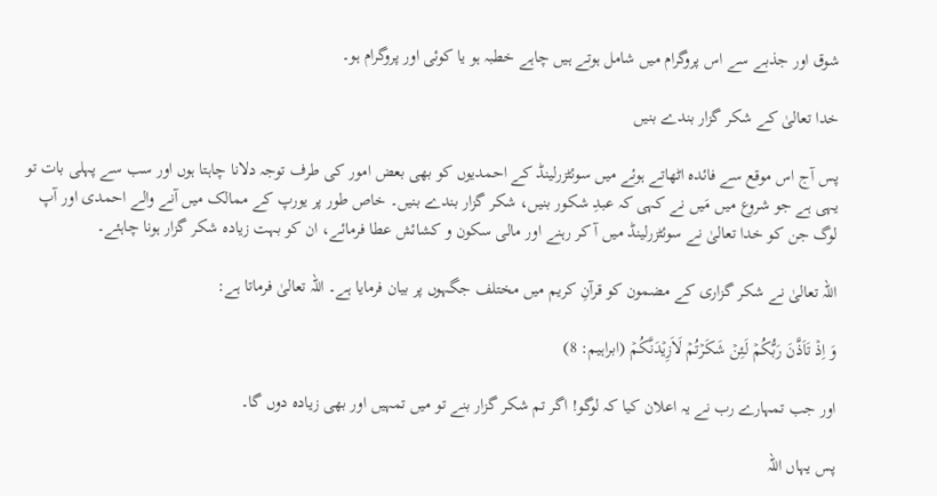شوق اور جذبے سے اس پروگرام میں شامل ہوتے ہیں چاہے خطبہ ہو یا کوئی اور پروگرام ہو۔

خدا تعالیٰ کے شکر گزار بندے بنیں

پس آج اس موقع سے فائدہ اٹھاتے ہوئے میں سوئٹزرلینڈ کے احمدیوں کو بھی بعض امور کی طرف توجہ دلانا چاہتا ہوں اور سب سے پہلی بات تو یہی ہے جو شروع میں مَیں نے کہی کہ عبدِ شکور بنیں، شکر گزار بندے بنیں۔ خاص طور پر یورپ کے ممالک میں آنے والے احمدی اور آپ لوگ جن کو خدا تعالیٰ نے سوئٹزرلینڈ میں آ کر رہنے اور مالی سکون و کشائش عطا فرمائے، ان کو بہت زیادہ شکر گزار ہونا چاہئے۔

اللہ تعالیٰ نے شکر گزاری کے مضمون کو قرآنِ کریم میں مختلف جگہوں پر بیان فرمایا ہے۔ اللہ تعالیٰ فرماتا ہے:

وَ اِذۡ تَاَذَّنَ رَبُّکُمۡ لَئِنۡ شَکَرۡتُمۡ لَاَزِیۡدَنَّکُمۡ (ابراہیم: 8)

اور جب تمہارے رب نے یہ اعلان کیا کہ لوگو! اگر تم شکر گزار بنے تو میں تمہیں اور بھی زیادہ دوں گا۔

پس یہاں اللہ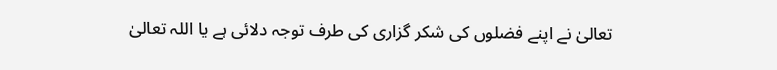تعالیٰ نے اپنے فضلوں کی شکر گزاری کی طرف توجہ دلائی ہے یا اللہ تعالیٰ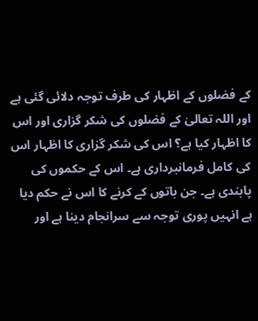کے فضلوں کے اظہار کی طرف توجہ دلائی گئی ہے اور اللہ تعالیٰ کے فضلوں کی شکر گزاری اور اس کا اظہار کیا ہے؟ اس کی شکر گزاری کا اظہار اس کی کامل فرمانبرداری ہے۔ اس کے حکموں کی پابندی ہے۔ جن باتوں کے کرنے کا اس نے حکم دیا ہے انہیں پوری توجہ سے سرانجام دینا ہے اور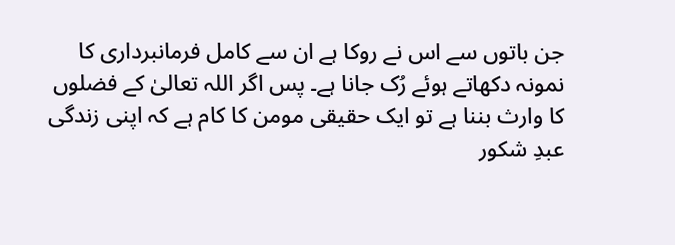جن باتوں سے اس نے روکا ہے ان سے کامل فرمانبرداری کا نمونہ دکھاتے ہوئے رُک جانا ہے۔ پس اگر اللہ تعالیٰ کے فضلوں کا وارث بننا ہے تو ایک حقیقی مومن کا کام ہے کہ اپنی زندگی عبدِ شکور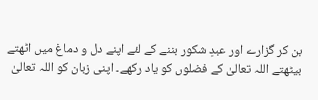بن کر گزارے اور عبدِ شکور بننے کے لئے اپنے دل و دماغ میں اٹھتے بیٹھتے اللہ تعالیٰ کے فضلوں کو یاد رکھے۔ اپنی زبان کو اللہ تعالیٰ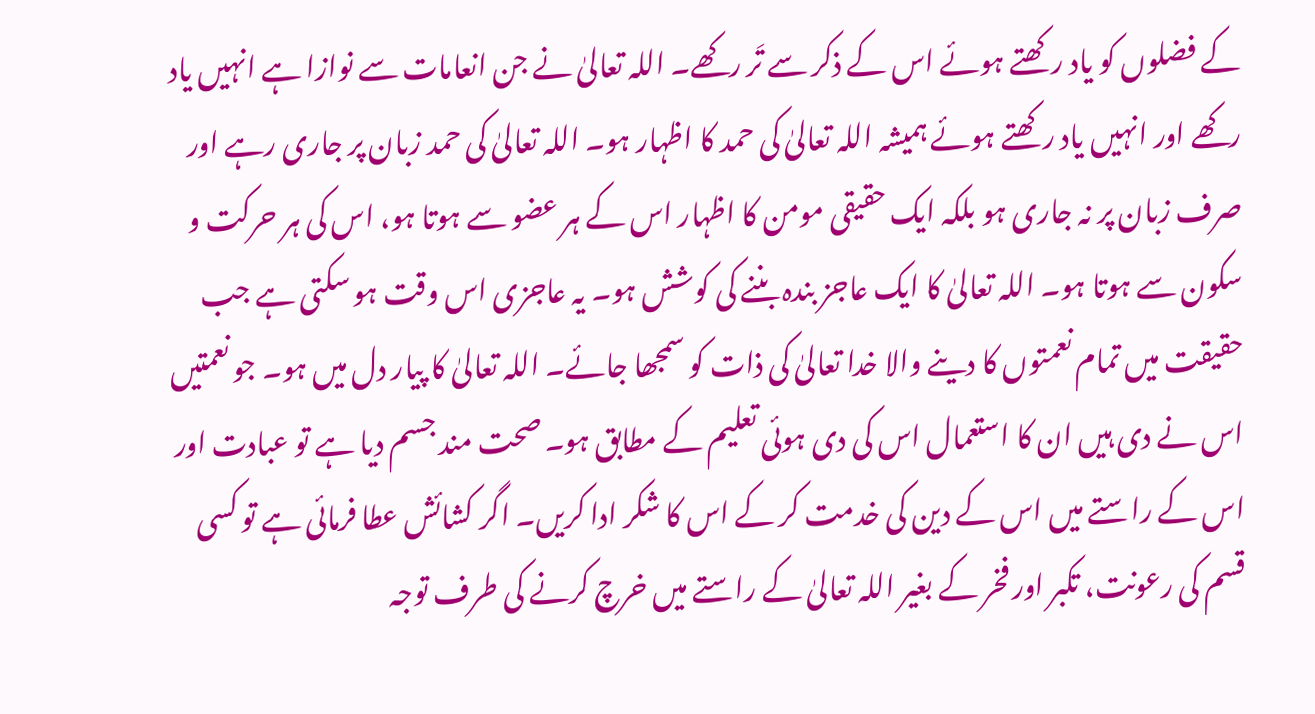کے فضلوں کو یاد رکھتے ہوئے اس کے ذکر سے تَر رکھے۔ اللہ تعالیٰ نے جن انعامات سے نوازا ہے انہیں یاد رکھے اور انہیں یاد رکھتے ہوئے ہمیشہ اللہ تعالیٰ کی حمد کا اظہار ہو۔ اللہ تعالیٰ کی حمد زبان پر جاری رہے اور صرف زبان پر نہ جاری ہو بلکہ ایک حقیقی مومن کا اظہار اس کے ہر عضو سے ہوتا ہو، اس کی ہر حرکت و سکون سے ہوتا ہو۔ اللہ تعالیٰ کا ایک عاجز بندہ بننے کی کوشش ہو۔ یہ عاجزی اس وقت ہو سکتی ہے جب حقیقت میں تمام نعمتوں کا دینے والا خدا تعالیٰ کی ذات کو سمجھا جائے۔ اللہ تعالیٰ کا پیار دل میں ہو۔ جو نعمتیں اس نے دی ہیں ان کا استعمال اس کی دی ہوئی تعلیم کے مطابق ہو۔ صحت مند جسم دیا ہے تو عبادت اور اس کے راستے میں اس کے دین کی خدمت کر کے اس کا شکر ادا کریں۔ اگر کشائش عطا فرمائی ہے تو کسی قسم کی رعونت، تکبر اور فخر کے بغیر اللہ تعالیٰ کے راستے میں خرچ کرنے کی طرف توجہ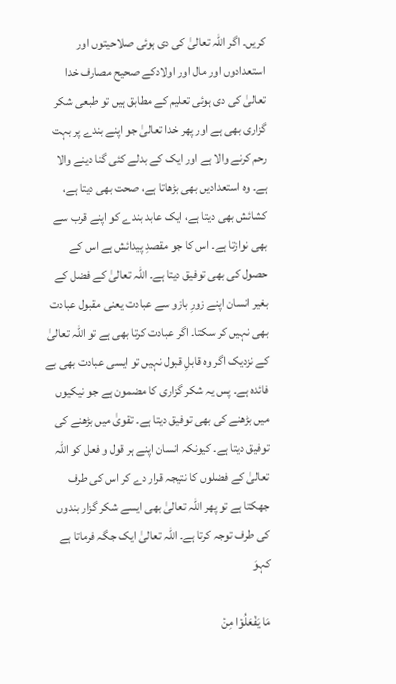کریں۔ اگر اللہ تعالیٰ کی دی ہوئی صلاحیتوں اور استعدادوں اور مال اور اولادکے صحیح مصارف خدا تعالیٰ کی دی ہوئی تعلیم کے مطابق ہیں تو طبعی شکر گزاری بھی ہے اور پھر خدا تعالیٰ جو اپنے بندے پر بہت رحم کرنے والا ہے اور ایک کے بدلے کئی گنا دینے والا ہے۔ وہ استعدادیں بھی بڑھاتا ہے، صحت بھی دیتا ہے، کشائش بھی دیتا ہے، ایک عابد بندے کو اپنے قرب سے بھی نوازتا ہے۔ اس کا جو مقصدِ پیدائش ہے اس کے حصول کی بھی توفیق دیتا ہے۔ اللہ تعالیٰ کے فضل کے بغیر انسان اپنے زورِ بازو سے عبادت یعنی مقبول عبادت بھی نہیں کر سکتا۔ اگر عبادت کرتا بھی ہے تو اللہ تعالیٰ کے نزدیک اگر وہ قابلِ قبول نہیں تو ایسی عبادت بھی بے فائدہ ہے۔ پس یہ شکر گزاری کا مضمون ہے جو نیکیوں میں بڑھنے کی بھی توفیق دیتا ہے۔ تقویٰ میں بڑھنے کی توفیق دیتا ہے۔ کیونکہ انسان اپنے ہر قول و فعل کو اللہ تعالیٰ کے فضلوں کا نتیجہ قرار دے کر اس کی طرف جھکتا ہے تو پھر اللہ تعالیٰ بھی ایسے شکر گزار بندوں کی طرف توجہ کرتا ہے۔ اللہ تعالیٰ ایک جگہ فرماتا ہے کہوَ

مَا یَفۡعَلُوۡا مِنۡ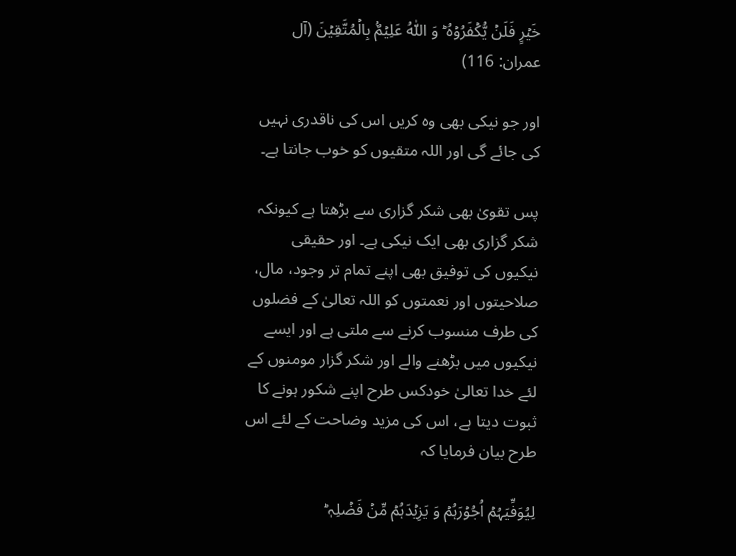خَیۡرٍ فَلَنۡ یُّکۡفَرُوۡہُ ؕ وَ اللّٰہُ عَلِیۡمٌۢ بِالۡمُتَّقِیۡنَ (آل عمران: 116)

اور جو نیکی بھی وہ کریں اس کی ناقدری نہیں کی جائے گی اور اللہ متقیوں کو خوب جانتا ہے۔

پس تقویٰ بھی شکر گزاری سے بڑھتا ہے کیونکہ شکر گزاری بھی ایک نیکی ہے۔ اور حقیقی نیکیوں کی توفیق بھی اپنے تمام تر وجود، مال، صلاحیتوں اور نعمتوں کو اللہ تعالیٰ کے فضلوں کی طرف منسوب کرنے سے ملتی ہے اور ایسے نیکیوں میں بڑھنے والے اور شکر گزار مومنوں کے لئے خدا تعالیٰ خودکس طرح اپنے شکور ہونے کا ثبوت دیتا ہے، اس کی مزید وضاحت کے لئے اس طرح بیان فرمایا کہ

لِیُوَفِّیَہُمۡ اُجُوۡرَہُمۡ وَ یَزِیۡدَہُمۡ مِّنۡ فَضۡلِہٖ ؕ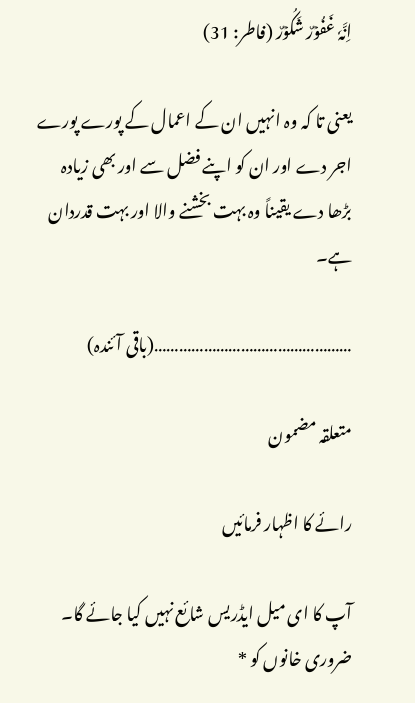اِنَّہٗ غَفُوۡرٌ شَکُوۡرٌ (فاطر: 31)

یعنی تا کہ وہ انہیں ان کے اعمال کے پورے پورے اجر دے اور ان کو اپنے فضل سے اور بھی زیادہ بڑھا دے یقیناً وہ بہت بخشنے والا اور بہت قدردان ہے۔

…………………………………………(باقی آئندہ)

متعلقہ مضمون

رائے کا اظہار فرمائیں

آپ کا ای میل ایڈریس شائع نہیں کیا جائے گا۔ ضروری خانوں کو *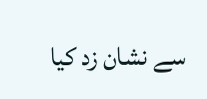سے نشان زد کیا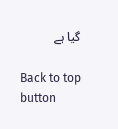گیا ہے

Back to top button